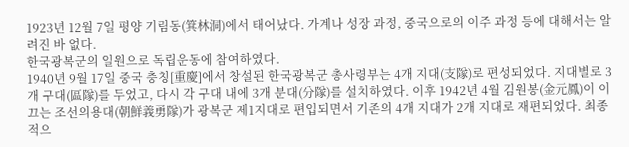1923년 12월 7일 평양 기림동(箕林洞)에서 태어났다. 가계나 성장 과정, 중국으로의 이주 과정 등에 대해서는 알려진 바 없다.
한국광복군의 일원으로 독립운동에 참여하였다.
1940년 9월 17일 중국 충칭[重慶]에서 창설된 한국광복군 총사령부는 4개 지대(支隊)로 편성되었다. 지대별로 3개 구대(區隊)를 두었고, 다시 각 구대 내에 3개 분대(分隊)를 설치하였다. 이후 1942년 4월 김원봉(金元鳳)이 이끄는 조선의용대(朝鮮義勇隊)가 광복군 제1지대로 편입되면서 기존의 4개 지대가 2개 지대로 재편되었다. 최종적으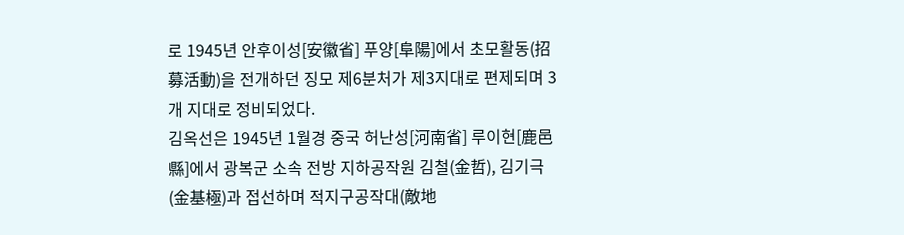로 1945년 안후이성[安徽省] 푸양[阜陽]에서 초모활동(招募活動)을 전개하던 징모 제6분처가 제3지대로 편제되며 3개 지대로 정비되었다.
김옥선은 1945년 1월경 중국 허난성[河南省] 루이현[鹿邑縣]에서 광복군 소속 전방 지하공작원 김철(金哲), 김기극(金基極)과 접선하며 적지구공작대(敵地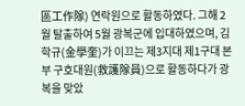區工作隊) 연락원으로 활동하였다. 그해 2월 탈출하여 5월 광복군에 입대하였으며, 김학규(金學奎)가 이끄는 제3지대 제1구대 본부 구호대원(救護隊員)으로 활동하다가 광복을 맞았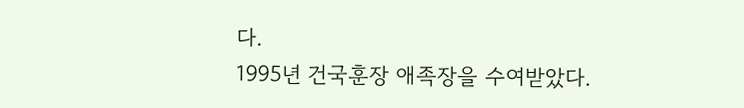다.
1995년 건국훈장 애족장을 수여받았다.